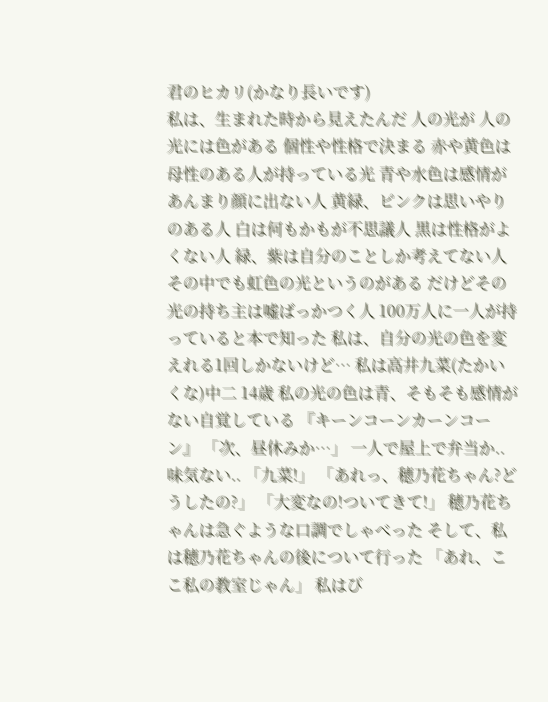君のヒカリ(かなり長いです)
私は、生まれた時から見えたんだ 人の光が 人の光には色がある 個性や性格で決まる 赤や黄色は母性のある人が持っている光 青や水色は感情があんまり顔に出ない人 黄緑、ピンクは思いやりのある人 白は何もかもが不思議人 黒は性格がよくない人 緑、紫は自分のことしか考えてない人 その中でも虹色の光というのがある だけどその光の持ち主は嘘ばっかつく人 100万人に一人が持っていると本で知った 私は、自分の光の色を変えれる1回しかないけど… 私は高井九菜(たかい くな)中二 14歳 私の光の色は青、そもそも感情がない自覚している 『キーンコーンカーンコーン』 「次、昼休みか…」 一人で屋上で弁当か.. 味気ない.. 「九菜!」 「あれっ、穂乃花ちゃん?どうしたの?」 「大変なの!ついてきて!」 穂乃花ちゃんは急ぐような口調でしゃべった そして、私は穂乃花ちゃんの後について行った 「あれ、ここ私の教室じゃん」 私はび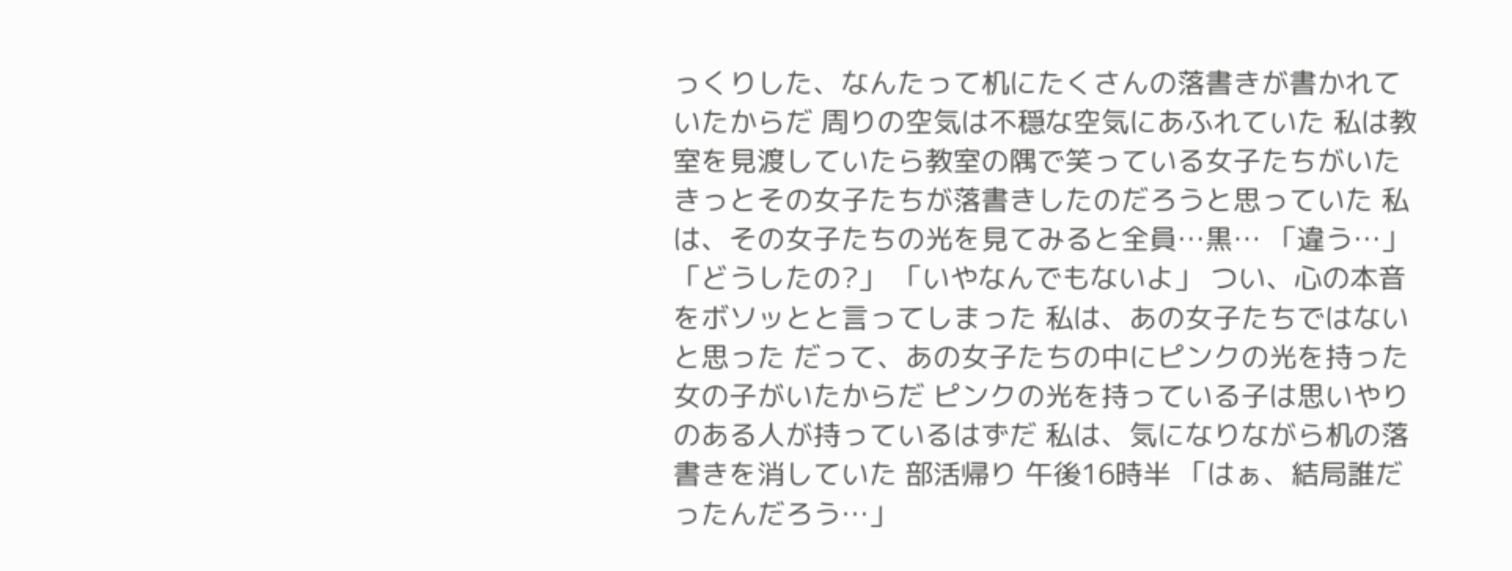っくりした、なんたって机にたくさんの落書きが書かれていたからだ 周りの空気は不穏な空気にあふれていた 私は教室を見渡していたら教室の隅で笑っている女子たちがいた きっとその女子たちが落書きしたのだろうと思っていた 私は、その女子たちの光を見てみると全員…黒… 「違う…」 「どうしたの?」 「いやなんでもないよ」 つい、心の本音をボソッとと言ってしまった 私は、あの女子たちではないと思った だって、あの女子たちの中にピンクの光を持った女の子がいたからだ ピンクの光を持っている子は思いやりのある人が持っているはずだ 私は、気になりながら机の落書きを消していた 部活帰り 午後16時半 「はぁ、結局誰だったんだろう…」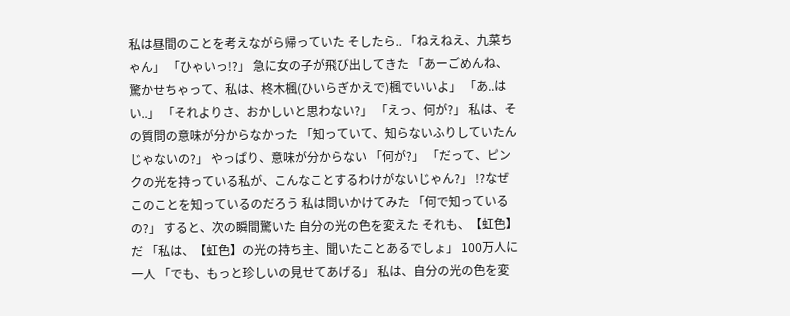私は昼間のことを考えながら帰っていた そしたら.. 「ねえねえ、九菜ちゃん」 「ひゃいっ!?」 急に女の子が飛び出してきた 「あーごめんね、驚かせちゃって、私は、柊木楓(ひいらぎかえで)楓でいいよ」 「あ..はい..」 「それよりさ、おかしいと思わない?」 「えっ、何が?」 私は、その質問の意味が分からなかった 「知っていて、知らないふりしていたんじゃないの?」 やっぱり、意味が分からない 「何が?」 「だって、ピンクの光を持っている私が、こんなことするわけがないじゃん?」 !?なぜこのことを知っているのだろう 私は問いかけてみた 「何で知っているの?」 すると、次の瞬間驚いた 自分の光の色を変えた それも、【虹色】だ 「私は、【虹色】の光の持ち主、聞いたことあるでしょ」 100万人に一人 「でも、もっと珍しいの見せてあげる」 私は、自分の光の色を変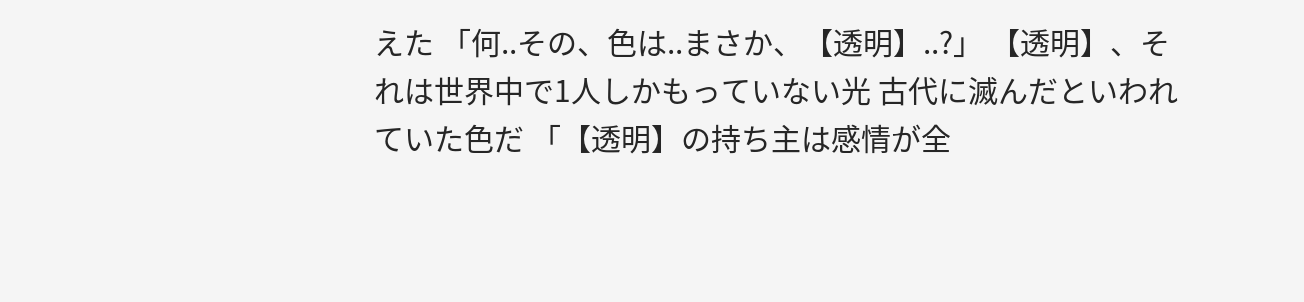えた 「何..その、色は..まさか、【透明】..?」 【透明】、それは世界中で1人しかもっていない光 古代に滅んだといわれていた色だ 「【透明】の持ち主は感情が全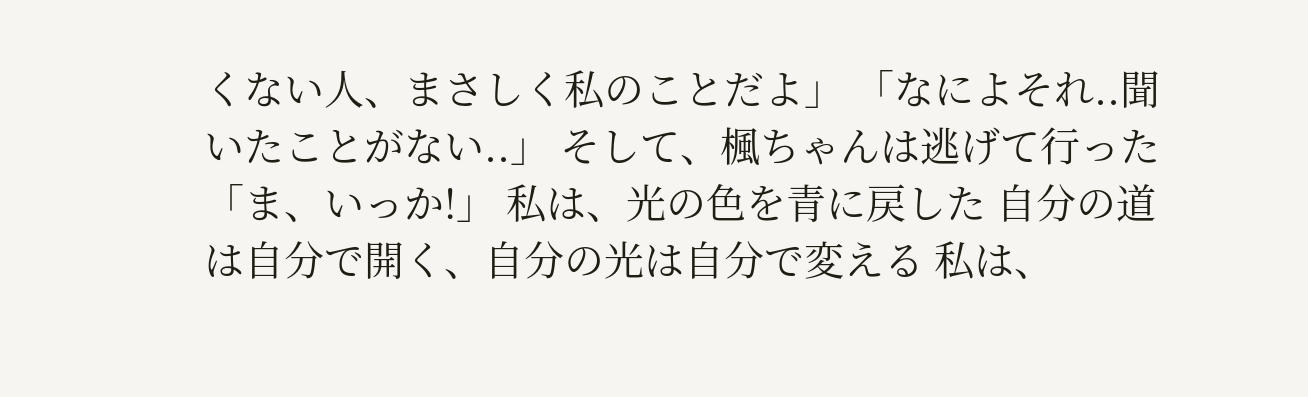くない人、まさしく私のことだよ」 「なによそれ..聞いたことがない..」 そして、楓ちゃんは逃げて行った 「ま、いっか!」 私は、光の色を青に戻した 自分の道は自分で開く、自分の光は自分で変える 私は、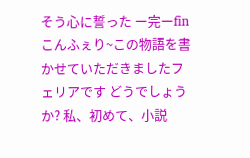そう心に誓った ー完ーfin こんふぇり~この物語を書かせていただきましたフェリアです どうでしょうか? 私、初めて、小説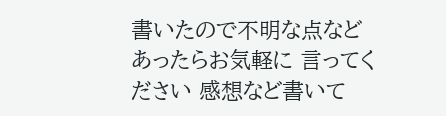書いたので不明な点などあったらお気軽に 言ってください 感想など書いて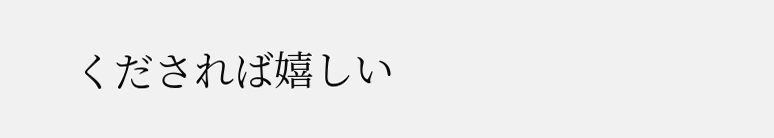くだされば嬉しい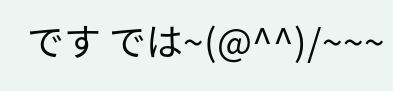です では~(@^^)/~~~